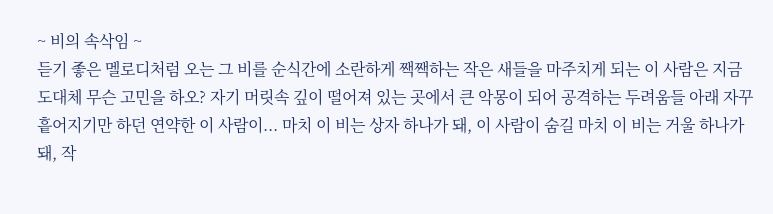~ 비의 속삭임 ~
듣기 좋은 멜로디처럼 오는 그 비를 순식간에 소란하게 짹짹하는 작은 새들을 마주치게 되는 이 사람은 지금 도대체 무슨 고민을 하오? 자기 머릿속 깊이 떨어져 있는 곳에서 큰 악몽이 되어 공격하는 두려움들 아래 자꾸 흩어지기만 하던 연약한 이 사람이... 마치 이 비는 상자 하나가 돼, 이 사람이 숨길 마치 이 비는 거울 하나가 돼, 작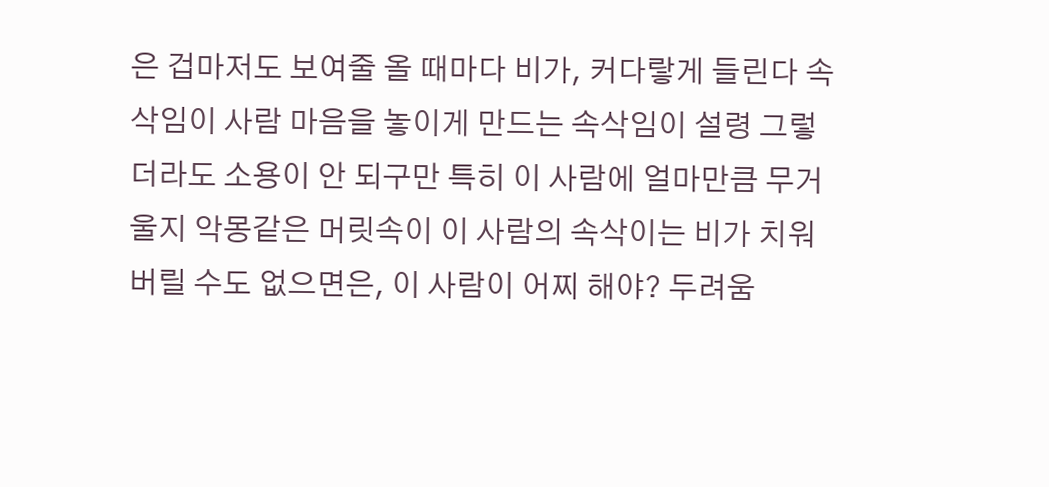은 겁마저도 보여줄 올 때마다 비가, 커다랗게 들린다 속삭임이 사람 마음을 놓이게 만드는 속삭임이 설령 그렇더라도 소용이 안 되구만 특히 이 사람에 얼마만큼 무거울지 악몽같은 머릿속이 이 사람의 속삭이는 비가 치워버릴 수도 없으면은, 이 사람이 어찌 해야? 두려움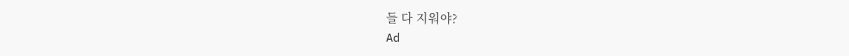들 다 지워야?
Ad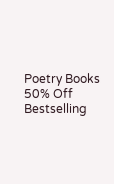Poetry Books 50% Off
Bestselling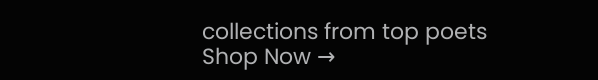collections from top poets
Shop Now →